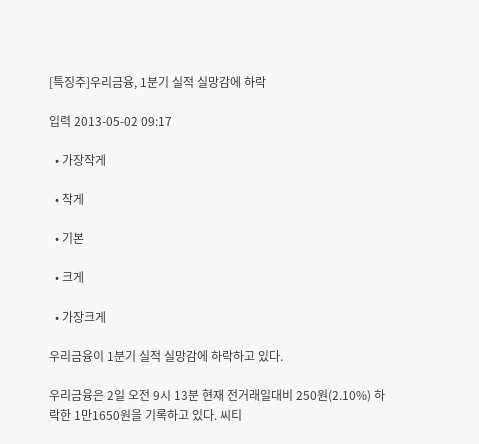[특징주]우리금융, 1분기 실적 실망감에 하락

입력 2013-05-02 09:17

  • 가장작게

  • 작게

  • 기본

  • 크게

  • 가장크게

우리금융이 1분기 실적 실망감에 하락하고 있다.

우리금융은 2일 오전 9시 13분 현재 전거래일대비 250원(2.10%) 하락한 1만1650원을 기록하고 있다. 씨티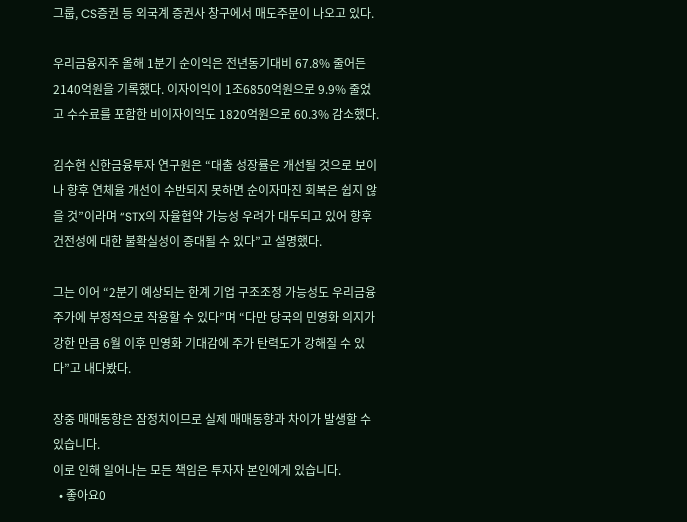그룹, CS증권 등 외국계 증권사 창구에서 매도주문이 나오고 있다.

우리금융지주 올해 1분기 순이익은 전년동기대비 67.8% 줄어든 2140억원을 기록했다. 이자이익이 1조6850억원으로 9.9% 줄었고 수수료를 포함한 비이자이익도 1820억원으로 60.3% 감소했다.

김수현 신한금융투자 연구원은 “대출 성장률은 개선될 것으로 보이나 향후 연체율 개선이 수반되지 못하면 순이자마진 회복은 쉽지 않을 것”이라며 “STX의 자율협약 가능성 우려가 대두되고 있어 향후 건전성에 대한 불확실성이 증대될 수 있다”고 설명했다.

그는 이어 “2분기 예상되는 한계 기업 구조조정 가능성도 우리금융 주가에 부정적으로 작용할 수 있다”며 “다만 당국의 민영화 의지가 강한 만큼 6월 이후 민영화 기대감에 주가 탄력도가 강해질 수 있다”고 내다봤다.

장중 매매동향은 잠정치이므로 실제 매매동향과 차이가 발생할 수 있습니다.
이로 인해 일어나는 모든 책임은 투자자 본인에게 있습니다.
  • 좋아요0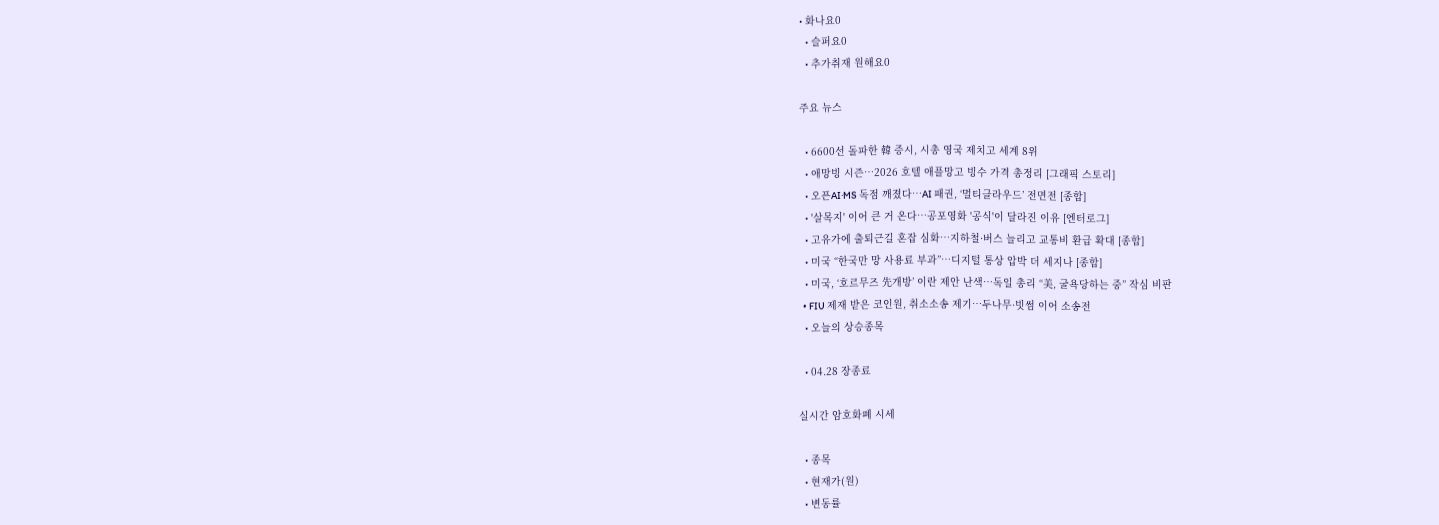• 화나요0
  • 슬퍼요0
  • 추가취재 원해요0

주요 뉴스

  • 6600선 돌파한 韓 증시, 시총 영국 제치고 세계 8위
  • 애망빙 시즌…2026 호텔 애플망고 빙수 가격 총정리 [그래픽 스토리]
  • 오픈AI·MS 독점 깨졌다…AI 패권, ‘멀티클라우드’ 전면전 [종합]
  • '살목지' 이어 큰 거 온다⋯공포영화 '공식'이 달라진 이유 [엔터로그]
  • 고유가에 출퇴근길 혼잡 심화…지하철·버스 늘리고 교통비 환급 확대 [종합]
  • 미국 “한국만 망 사용료 부과”⋯디지털 통상 압박 더 세지나 [종합]
  • 미국, ‘호르무즈 先개방’ 이란 제안 난색…독일 총리 “美, 굴욕당하는 중” 작심 비판
  • FIU 제재 받은 코인원, 취소소송 제기…두나무·빗썸 이어 소송전
  • 오늘의 상승종목

  • 04.28 장종료

실시간 암호화폐 시세

  • 종목
  • 현재가(원)
  • 변동률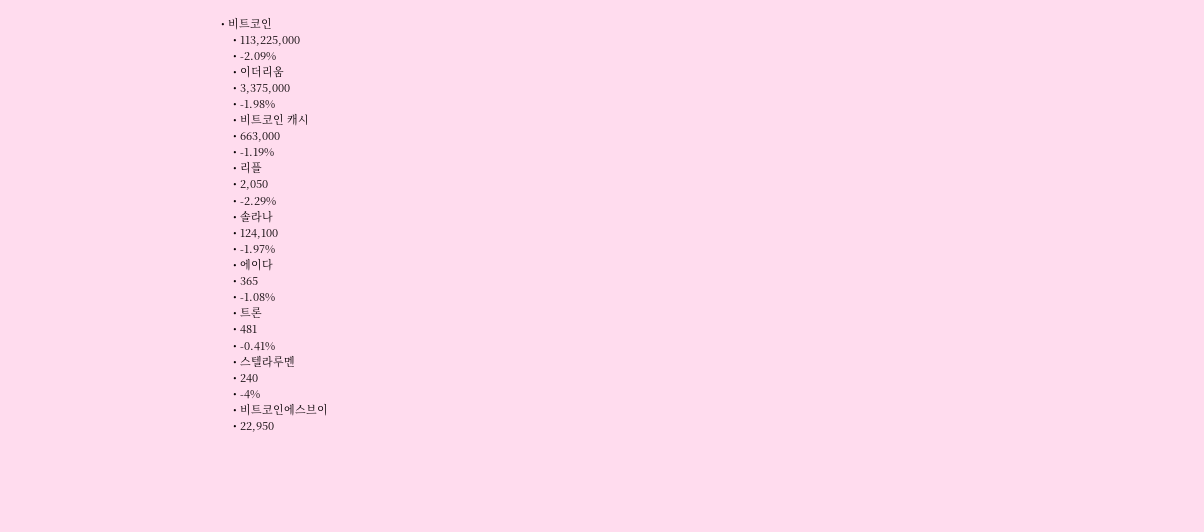• 비트코인
    • 113,225,000
    • -2.09%
    • 이더리움
    • 3,375,000
    • -1.98%
    • 비트코인 캐시
    • 663,000
    • -1.19%
    • 리플
    • 2,050
    • -2.29%
    • 솔라나
    • 124,100
    • -1.97%
    • 에이다
    • 365
    • -1.08%
    • 트론
    • 481
    • -0.41%
    • 스텔라루멘
    • 240
    • -4%
    • 비트코인에스브이
    • 22,950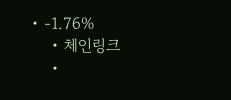• -1.76%
    • 체인링크
    •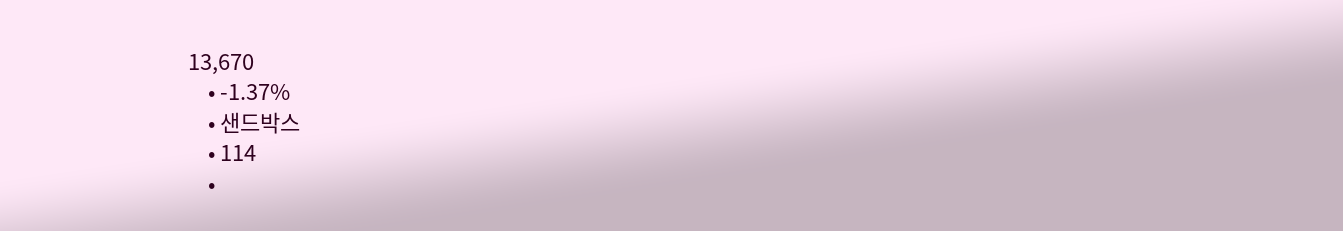13,670
    • -1.37%
    • 샌드박스
    • 114
    •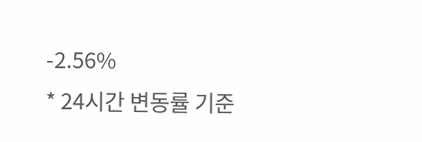-2.56%
* 24시간 변동률 기준